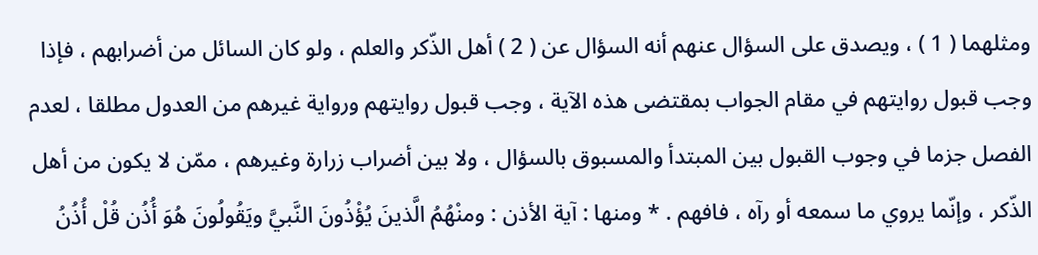ومثلهما ( 1 ) ، ويصدق على السؤال عنهم أنه السؤال عن ( 2 ) أهل الذّكر والعلم ، ولو كان السائل من أضرابهم ، فإذا وجب قبول روايتهم في مقام الجواب بمقتضى هذه الآية ، وجب قبول روايتهم ورواية غيرهم من العدول مطلقا ، لعدم الفصل جزما في وجوب القبول بين المبتدأ والمسبوق بالسؤال ، ولا بين أضراب زرارة وغيرهم ، ممّن لا يكون من أهل الذّكر ، وإنّما يروي ما سمعه أو رآه ، فافهم . * ومنها : آية الأذن : ومنْهُمُ الَّذينَ يُؤْذُونَ النَّبيَّ ويَقُولُونَ هُوَ أُذُن قُلْ أُذُنُ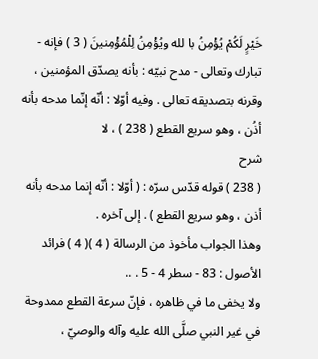خَيْرٍ لَكُمْ يُؤْمِنُ با لله ويُؤْمِنُ لِلْمُؤْمِنينَ ( 3 ) فإنه - تبارك وتعالى - مدح نبيّه : بأنه يصدّق المؤمنين ، وقرنه بتصديقه تعالى . وفيه أوّلا : أنّه إنّما مدحه بأنه أذُن ، وهو سريع القطع ( 238 ) ، لا
شرح
( 238 ) قوله قدّس سرّه : ( أوّلا : أنّه إنما مدحه بأنه أذن ، وهو سريع القطع ) . إلى آخره .
وهذا الجواب مأخوذ من الرسالة ( 4 )( 4 ) فرائد الأصول : 83 - سطر 4 - 5 . ..
ولا يخفى ما في ظاهره ، فإنّ سرعة القطع ممدوحة في غير النبي صلَّى الله عليه وآله والوصيّ ،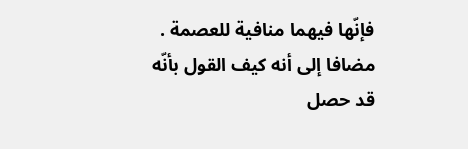فإنّها فيهما منافية للعصمة .
مضافا إلى أنه كيف القول بأنّه قد حصل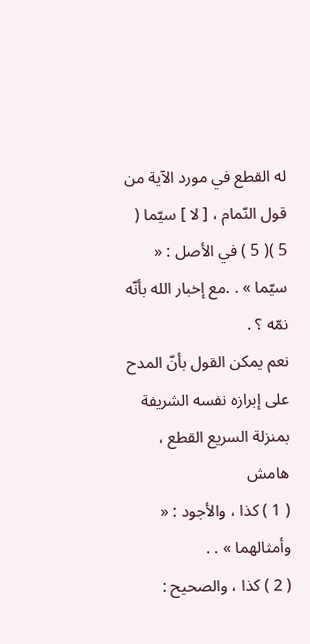له القطع في مورد الآية من قول النّمام ، [ لا ] سيّما ( 5 )( 5 ) في الأصل : « سيّما » . .مع إخبار الله بأنّه نمّه ؟ .
نعم يمكن القول بأنّ المدح على إبرازه نفسه الشريفة بمنزلة السريع القطع ،
هامش
( 1 ) كذا ، والأجود : « وأمثالهما » . .
( 2 ) كذا ، والصحيح :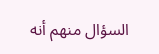السؤال منهم أنه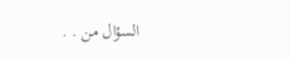السؤال من . .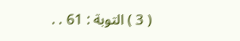( 3 ) التوبة : 61 . .